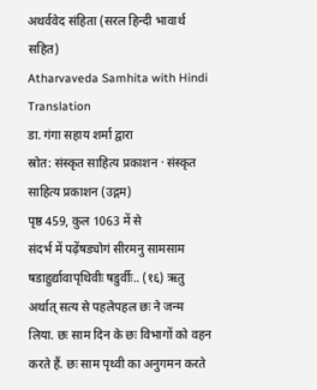अथर्ववेद संहिता (सरल हिन्दी भावार्थ सहित)
Atharvaveda Samhita with Hindi Translation
डा. गंगा सहाय शर्मा द्वारा
स्रोत: संस्कृत साहित्य प्रकाशन · संस्कृत साहित्य प्रकाशन (उद्गम)
पृष्ठ 459, कुल 1063 में से
संदर्भ में पढ़ेंषड्योगं सीरमनु सामसाम षडाहुर्द्यावापृथिवीः षडुर्वीः.. (१६) ऋतु अर्थात् सत्य से पहलेपहल छः ने जन्म लिया. छः साम दिन के छः विभागों को वहन करते हैं. छः साम पृथ्वी का अनुगमन करते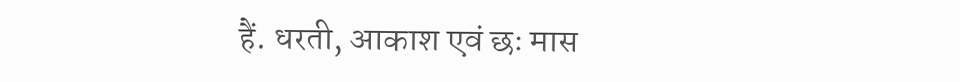हैं. धरती, आकाश एवं छः मास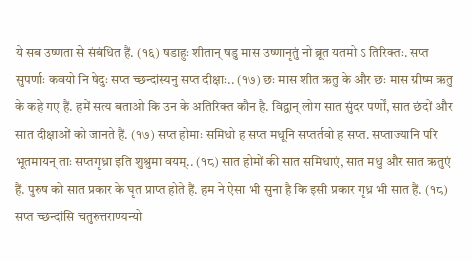ये सब उष्णता से संबंधित हैं. (१६) षडाहुः शीतान् षडु मास उष्णानृतुं नो ब्रूत यतमो ऽ तिरिक्तः. सप्त सुपर्णाः कवयो नि षेदुः सप्त च्छन्दांस्यनु सप्त दीक्षाः.. (१७) छः मास शीत ऋतु के और छः मास ग्रीष्म ऋतु के कहे गए हैं. हमें सत्य बताओ कि उन के अतिरिक्त कौन है. विद्वान् लोग सात सुंदर पर्णों, सात छंदों और सात दीक्षाओं को जानते हैं. (१७) सप्त होमाः समिधो ह सप्त मधूनि सप्तर्तवो ह सप्त. सप्ताज्यानि परि भूतमायन् ताः सप्तगृध्रा इति शुश्रुमा वयम्.. (१८) सात होमों की सात समिधाएं, सात मधु और सात ऋतुएं हैं. पुरुष को सात प्रकार के घृत प्राप्त होते हैं. हम ने ऐसा भी सुना है कि इसी प्रकार गृध्र भी सात हैं. (१८) सप्त च्छन्दांसि चतुरुत्तराण्यन्यो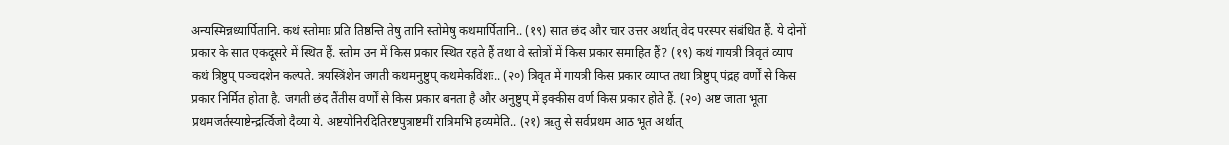अन्यस्मिन्नध्यार्पितानि. कथं स्तोमाः प्रति तिष्ठन्ति तेषु तानि स्तोमेषु कथमार्पितानि.. (१९) सात छंद और चार उत्तर अर्थात् वेद परस्पर संबंधित हैं. ये दोनों प्रकार के सात एकदूसरे में स्थित हैं. स्तोम उन में किस प्रकार स्थित रहते हैं तथा वे स्तोत्रों में किस प्रकार समाहित हैं? (१९) कथं गायत्री त्रिवृतं व्याप कथं त्रिष्टुप् पञ्चदशेन कल्पते. त्रयस्त्रिंशेन जगती कथमनुष्टुप् कथमेकविंशः.. (२०) त्रिवृत में गायत्री किस प्रकार व्याप्त तथा त्रिष्टुप् पंद्रह वर्णों से किस प्रकार निर्मित होता है. जगती छंद तैंतीस वर्णों से किस प्रकार बनता है और अनुष्टुप् में इक्कीस वर्ण किस प्रकार होते हैं. (२०) अष्ट जाता भूता प्रथमजर्तस्याष्टेन्द्रर्त्विजो दैव्या ये. अष्टयोनिरदितिरष्टपुत्राष्टमीं रात्रिमभि हव्यमेति.. (२१) ऋतु से सर्वप्रथम आठ भूत अर्थात्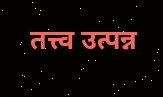तत्त्व उत्पन्न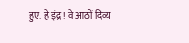हुए. हे इंद्र! वे आठों दिव्य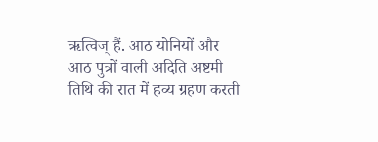ऋत्विज् हैं. आठ योनियों और आठ पुत्रों वाली अदिति अष्टमी तिथि की रात में हव्य ग्रहण करती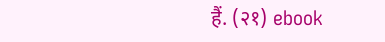हैं. (२१) ebook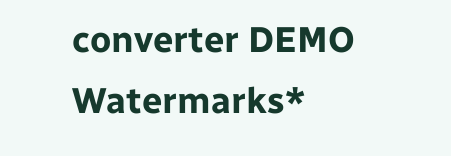converter DEMO Watermarks*